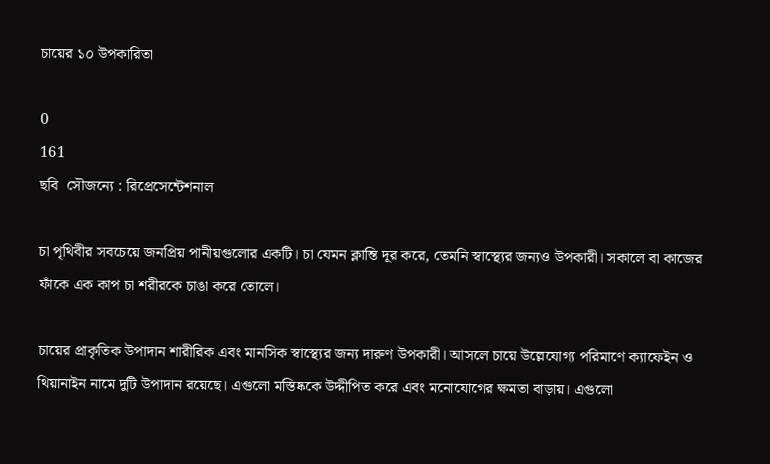চায়ের ১০ উপকারিতা

0
161
ছবি  সৌজন্যে : রিপ্রেসেন্টেশনাল

চা পৃথিবীর সবচেয়ে জনপ্রিয় পানীয়গুলোর একটি। চা যেমন ক্লান্তি দূর করে, তেমনি স্বাস্থ্যের জন্যও উপকারী। সকালে বা কাজের ফাঁকে এক কাপ চা শরীরকে চাঙা করে তোলে।

চায়ের প্রাকৃতিক উপাদান শারীরিক এবং মানসিক স্বাস্থ্যের জন্য দারুণ উপকারী। আসলে চায়ে উল্লেযোগ্য পরিমাণে ক্যাফেইন ও থিয়ানাইন নামে দুটি উপাদান রয়েছে। এগুলো মস্তিষ্ককে উদ্দীপিত করে এবং মনোযোগের ক্ষমতা বাড়ায়। এগুলো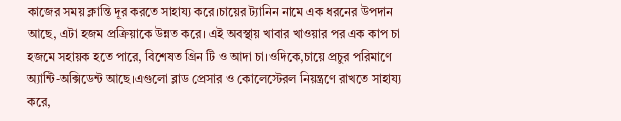কাজের সময় ক্লান্তি দূর করতে সাহায্য করে।চায়ের ট্যানিন নামে এক ধরনের উপদান আছে, এটা হজম প্রক্রিয়াকে উন্নত করে। এই অবস্থায় খাবার খাওয়ার পর এক কাপ চা হজমে সহায়ক হতে পারে, বিশেষত গ্রিন টি ও আদা চা।ওদিকে,চায়ে প্রচুর পরিমাণে অ্যান্টি-অক্সিডেন্ট আছে।এগুলো ব্লাড প্রেসার ও কোলেস্টেরল নিয়ন্ত্রণে রাখতে সাহায্য করে,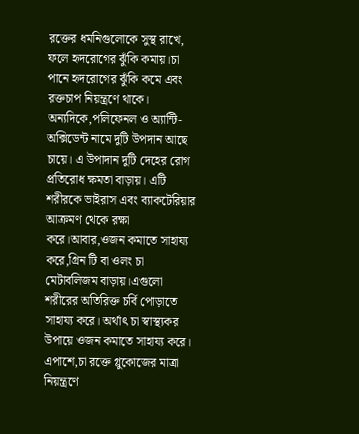রক্তের ধমনিগুলোকে সুস্থ রাখে, ফলে হৃদরোগের ঝুঁকি কমায়।চা পানে হৃদরোগের ঝুঁকি কমে এবং রক্তচাপ নিয়ন্ত্রণে থাকে। অন্যদিকে,পলিফেনল ও অ্যান্টি-অক্সিডেন্ট নামে দুটি উপদান আছে চায়ে। এ উপাদান দুটি দেহের রোগ প্রতিরোধ ক্ষমতা বাড়ায়। এটি শরীরকে ভাইরাস এবং ব্যাকটেরিয়ার আক্রমণ থেকে রক্ষা করে।আবার,ওজন কমাতে সাহায্য করে,গ্রিন টি বা ওলং চা মেটাবলিজম বাড়ায়।এগুলো শরীরের অতিরিক্ত চর্বি পোড়াতে সাহায্য করে। অর্থাৎ চা স্বাস্থ্যকর উপায়ে ওজন কমাতে সাহায্য করে। এপাশে,চা রক্তে গ্লুকোজের মাত্রা নিয়ন্ত্রণে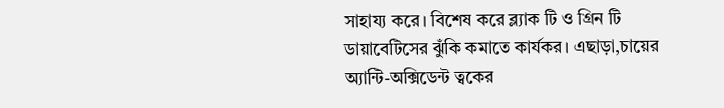সাহায্য করে। বিশেষ করে ব্ল্যাক টি ও গ্রিন টি ডায়াবেটিসের ঝুঁকি কমাতে কার্যকর। এছাড়া,চায়ের অ্যান্টি-অক্সিডেন্ট ত্বকের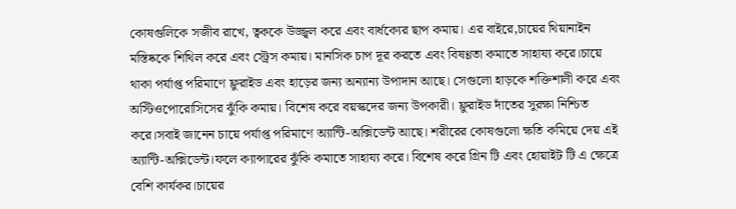কোষগুলিকে সজীব রাখে, ত্বককে উজ্জ্বল করে এবং বার্ধক্যের ছাপ কমায়। এর বাইরে,চায়ের থিয়ানাইন মস্তিষ্ককে শিথিল করে এবং স্ট্রেস কমায়। মানসিক চাপ দূর করতে এবং বিষণ্ণতা কমাতে সাহায্য করে।চায়ে থাকা পর্যাপ্ত পরিমাণে ফ্লুরাইড এবং হাড়ের জন্য অন্যান্য উপাদান আছে। সেগুলো হাড়কে শক্তিশালী করে এবং অস্টিওপোরোসিসের ঝুঁকি কমায়। বিশেষ করে বয়স্কদের জন্য উপকারী। ফ্লুরাইড দাঁতের সুরক্ষা নিশ্চিত করে।সবাই জানেন চায়ে পর্যাপ্ত পরিমাণে অ্যান্টি-অক্সিডেন্ট আছে। শরীরের কোষগুলো ক্ষতি কমিয়ে দেয় এই অ্যান্টি-অক্সিডেন্ট।ফলে ক্যান্সারের ঝুঁকি কমাতে সাহায্য করে। বিশেষ করে গ্রিন টি এবং হোয়াইট টি এ ক্ষেত্রে বেশি কার্যকর।চায়ের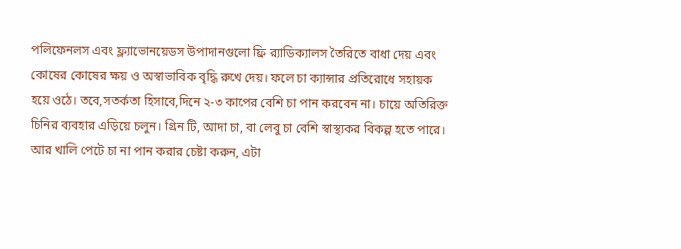পলিফেনলস এবং ফ্ল্যাভোনয়েডস উপাদানগুলো ফ্রি র‌্যাডিক্যালস তৈরিতে বাধা দেয় এবং কোষের কোষের ক্ষয় ও অস্বাভাবিক বৃদ্ধি রুখে দেয়। ফলে চা ক্যান্সার প্রতিরোধে সহায়ক হয়ে ওঠে। তবে,সতর্কতা হিসাবে,দিনে ২-৩ কাপের বেশি চা পান করবেন না। চায়ে অতিরিক্ত চিনির ব্যবহার এড়িয়ে চলুন। গ্রিন টি, আদা চা, বা লেবু চা বেশি স্বাস্থ্যকর বিকল্প হতে পারে। আর খালি পেটে চা না পান করার চেষ্টা করুন, এটা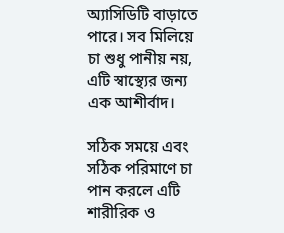অ্যাসিডিটি বাড়াতে পারে। সব মিলিয়ে চা শুধু পানীয় নয়, এটি স্বাস্থ্যের জন্য এক আশীর্বাদ।

সঠিক সময়ে এবং সঠিক পরিমাণে চা পান করলে এটি শারীরিক ও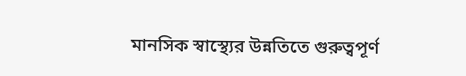মানসিক স্বাস্থ্যের উন্নতিতে গুরুত্বপূর্ণ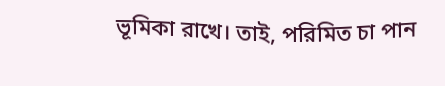ভূমিকা রাখে। তাই, পরিমিত চা পান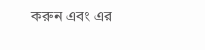করুন এবং এর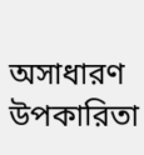অসাধারণ উপকারিতা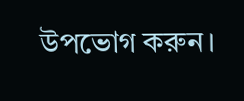উপভোগ করুন।